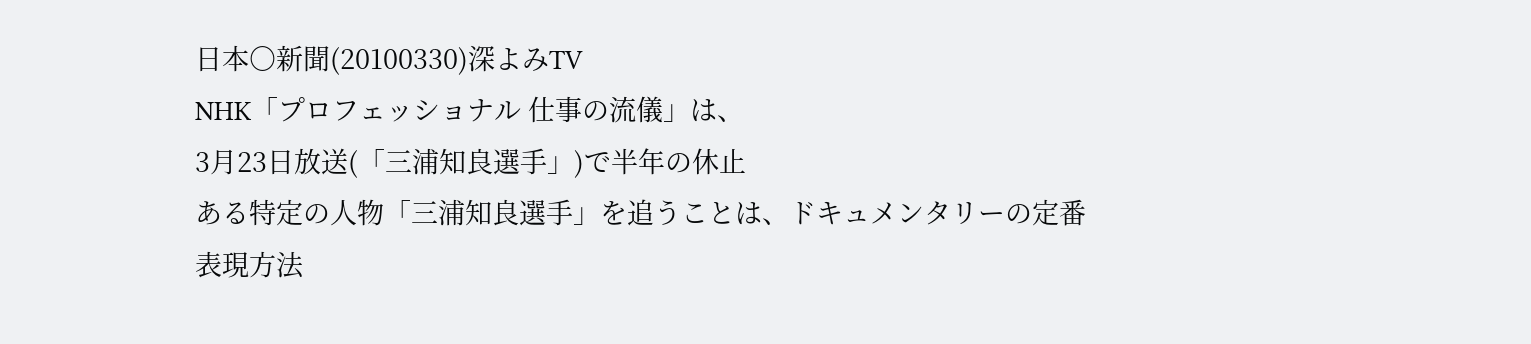日本○新聞(20100330)深よみTV
NHK「プロフェッショナル 仕事の流儀」は、
3月23日放送(「三浦知良選手」)で半年の休止
ある特定の人物「三浦知良選手」を追うことは、ドキュメンタリーの定番
表現方法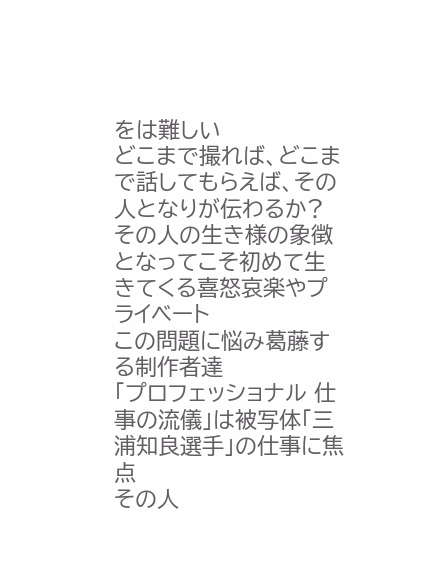をは難しい
どこまで撮れば、どこまで話してもらえば、その人となりが伝わるか?
その人の生き様の象徴となってこそ初めて生きてくる喜怒哀楽やプライベート
この問題に悩み葛藤する制作者達
「プロフェッショナル 仕事の流儀」は被写体「三浦知良選手」の仕事に焦点
その人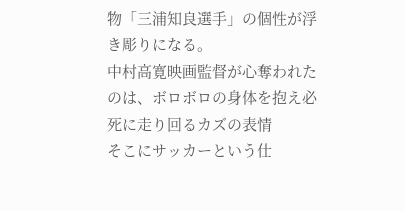物「三浦知良選手」の個性が浮き彫りになる。
中村高寛映画監督が心奪われたのは、ボロボロの身体を抱え必死に走り回るカズの表情
そこにサッカーという仕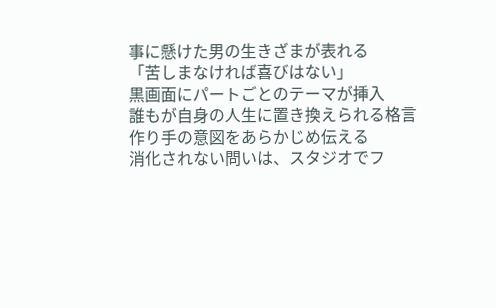事に懸けた男の生きざまが表れる
「苦しまなければ喜びはない」
黒画面にパートごとのテーマが挿入
誰もが自身の人生に置き換えられる格言
作り手の意図をあらかじめ伝える
消化されない問いは、スタジオでフ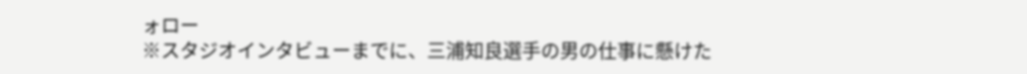ォロー
※スタジオインタビューまでに、三浦知良選手の男の仕事に懸けた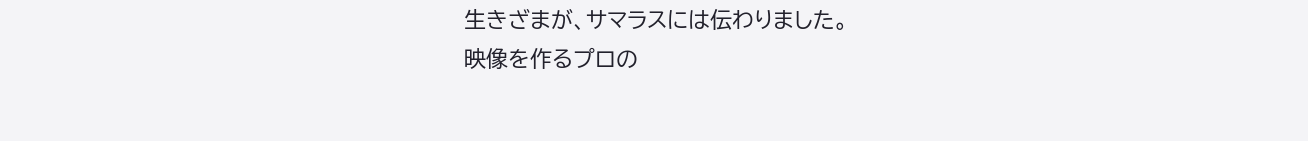生きざまが、サマラスには伝わりました。
映像を作るプロの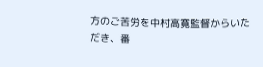方のご苦労を中村高寛監督からいただき、番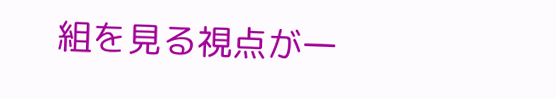組を見る視点が一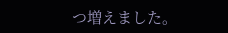つ増えました。